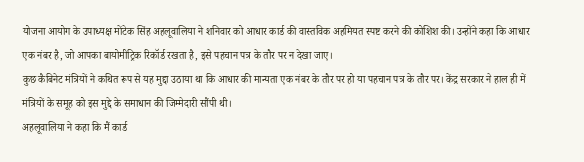योजना आयोग के उपाध्यक्ष मोंटेक सिंह अहलूवालिया ने शनिवार को आधार कार्ड की वास्तविक अहमियत स्पष्ट करने की कोशिश की। उन्होंने कहा कि आधार एक नंबर है, जो आपका बायोमीट्रिक रिकॉर्ड रखता है, इसे पहचान पत्र के तौर पर न देखा जाए।
कुछ कैबिनेट मंत्रियों ने कथित रूप से यह मुद्दा उठाया था कि आधार की मान्यता एक नंबर के तौर पर हो या पहचान पत्र के तौर पर। केंद्र सरकार ने हाल ही में मंत्रियों के समूह को इस मुद्दे के समाधान की जिम्मेदारी सौंपी थी।
अहलूवालिया ने कहा कि मैं कार्ड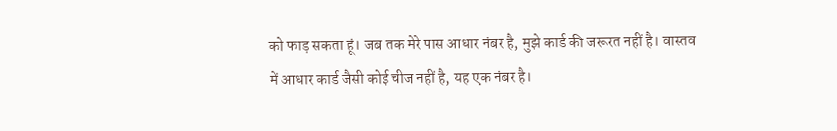को फाड़ सकता हूं। जब तक मेरे पास आधार नंबर है, मुझे कार्ड की जरूरत नहीं है। वास्तव में आधार कार्ड जैसी कोई चीज नहीं है, यह एक नंबर है।